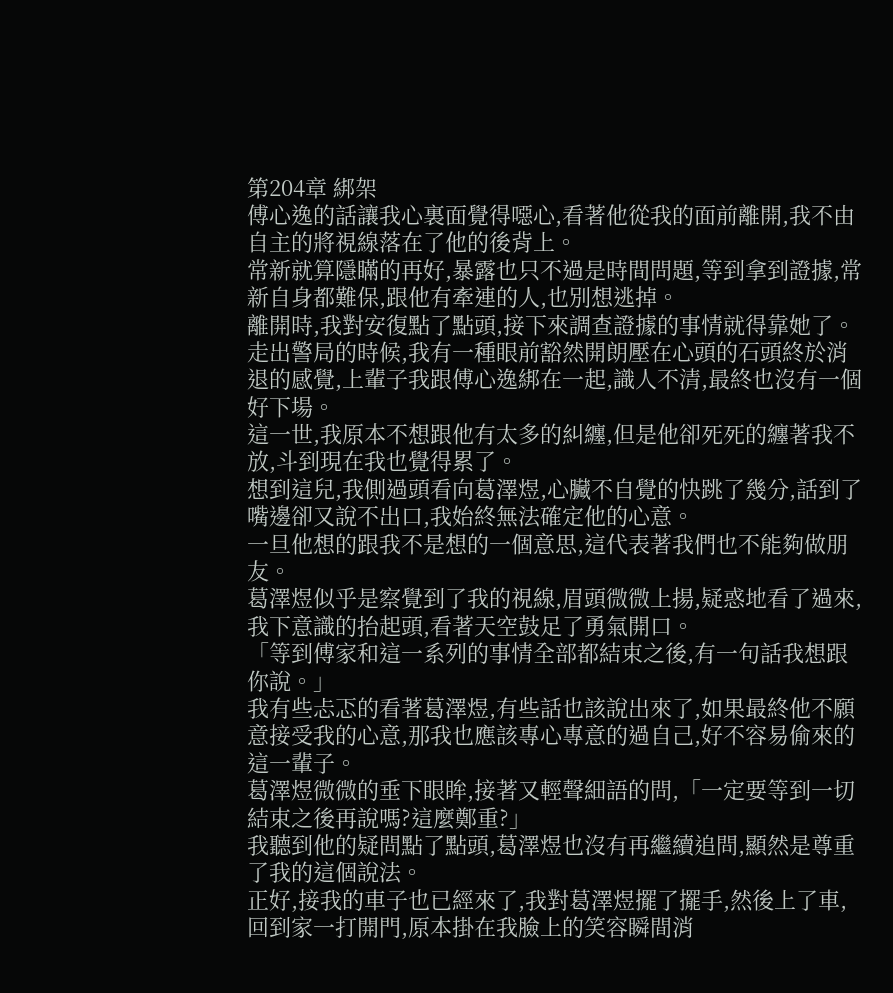第204章 綁架
傅心逸的話讓我心裏面覺得噁心,看著他從我的面前離開,我不由自主的將視線落在了他的後背上。
常新就算隱瞞的再好,暴露也只不過是時間問題,等到拿到證據,常新自身都難保,跟他有牽連的人,也別想逃掉。
離開時,我對安復點了點頭,接下來調查證據的事情就得靠她了。
走出警局的時候,我有一種眼前豁然開朗壓在心頭的石頭終於消退的感覺,上輩子我跟傅心逸綁在一起,識人不清,最終也沒有一個好下場。
這一世,我原本不想跟他有太多的糾纏,但是他卻死死的纏著我不放,斗到現在我也覺得累了。
想到這兒,我側過頭看向葛澤煜,心臟不自覺的快跳了幾分,話到了嘴邊卻又說不出口,我始終無法確定他的心意。
一旦他想的跟我不是想的一個意思,這代表著我們也不能夠做朋友。
葛澤煜似乎是察覺到了我的視線,眉頭微微上揚,疑惑地看了過來,我下意識的抬起頭,看著天空鼓足了勇氣開口。
「等到傅家和這一系列的事情全部都結束之後,有一句話我想跟你說。」
我有些忐忑的看著葛澤煜,有些話也該說出來了,如果最終他不願意接受我的心意,那我也應該專心專意的過自己,好不容易偷來的這一輩子。
葛澤煜微微的垂下眼眸,接著又輕聲細語的問,「一定要等到一切結束之後再說嗎?這麼鄭重?」
我聽到他的疑問點了點頭,葛澤煜也沒有再繼續追問,顯然是尊重了我的這個說法。
正好,接我的車子也已經來了,我對葛澤煜擺了擺手,然後上了車,回到家一打開門,原本掛在我臉上的笑容瞬間消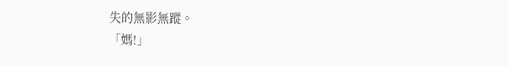失的無影無蹤。
「媽!」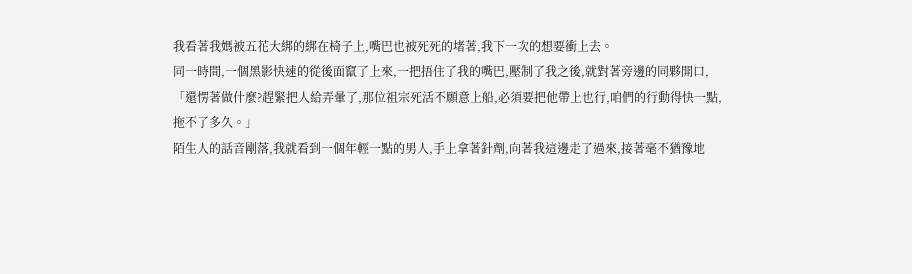我看著我媽被五花大綁的綁在椅子上,嘴巴也被死死的堵著,我下一次的想要衝上去。
同一時間,一個黑影快速的從後面竄了上來,一把捂住了我的嘴巴,壓制了我之後,就對著旁邊的同夥開口,「還愣著做什麼?趕緊把人給弄暈了,那位祖宗死活不願意上船,必須要把他帶上也行,咱們的行動得快一點,拖不了多久。」
陌生人的話音剛落,我就看到一個年輕一點的男人,手上拿著針劑,向著我這邊走了過來,接著毫不猶豫地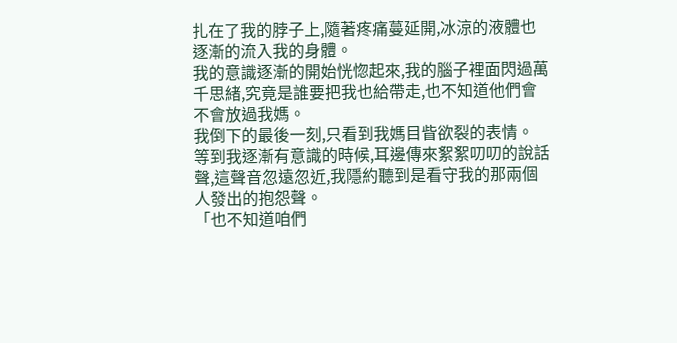扎在了我的脖子上,隨著疼痛蔓延開,冰涼的液體也逐漸的流入我的身體。
我的意識逐漸的開始恍惚起來,我的腦子裡面閃過萬千思緒,究竟是誰要把我也給帶走,也不知道他們會不會放過我媽。
我倒下的最後一刻,只看到我媽目眥欲裂的表情。
等到我逐漸有意識的時候,耳邊傳來絮絮叨叨的說話聲,這聲音忽遠忽近,我隱約聽到是看守我的那兩個人發出的抱怨聲。
「也不知道咱們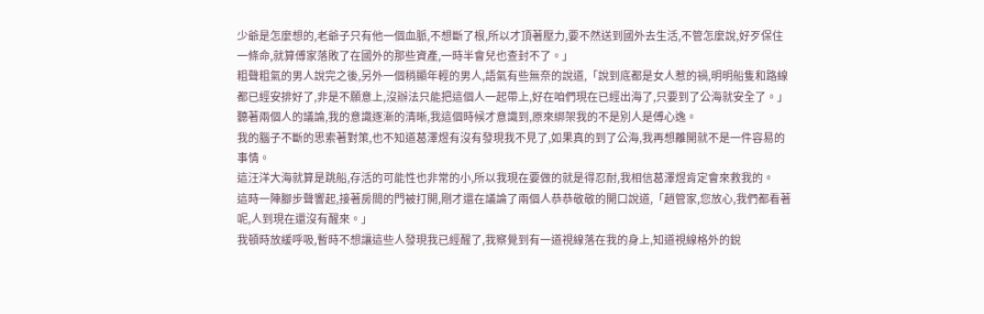少爺是怎麼想的,老爺子只有他一個血脈,不想斷了根,所以才頂著壓力,要不然送到國外去生活,不管怎麼說,好歹保住一條命,就算傅家落敗了在國外的那些資產,一時半會兒也查封不了。」
粗聲粗氣的男人說完之後,另外一個稍顯年輕的男人,語氣有些無奈的說道,「說到底都是女人惹的禍,明明船隻和路線都已經安排好了,非是不願意上,沒辦法只能把這個人一起帶上,好在咱們現在已經出海了,只要到了公海就安全了。」
聽著兩個人的議論,我的意識逐漸的清晰,我這個時候才意識到,原來綁架我的不是別人是傅心逸。
我的腦子不斷的思索著對策,也不知道葛澤煜有沒有發現我不見了,如果真的到了公海,我再想離開就不是一件容易的事情。
這汪洋大海就算是跳船,存活的可能性也非常的小,所以我現在要做的就是得忍耐,我相信葛澤煜肯定會來救我的。
這時一陣腳步聲響起,接著房間的門被打開,剛才還在議論了兩個人恭恭敬敬的開口說道,「趙管家,您放心,我們都看著呢,人到現在還沒有醒來。」
我頓時放緩呼吸,暫時不想讓這些人發現我已經醒了,我察覺到有一道視線落在我的身上,知道視線格外的銳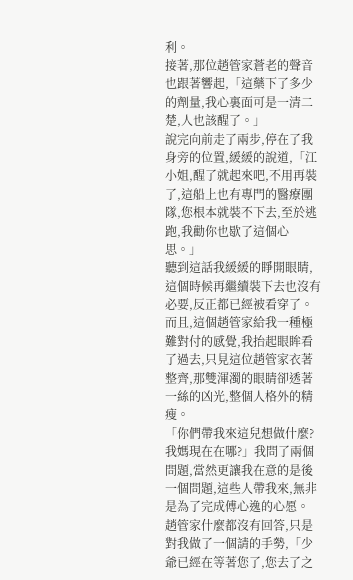利。
接著,那位趙管家蒼老的聲音也跟著響起,「這藥下了多少的劑量,我心裏面可是一清二楚,人也該醒了。」
說完向前走了兩步,停在了我身旁的位置,緩緩的說道,「江小姐,醒了就起來吧,不用再裝了,這船上也有專門的醫療團隊,您根本就裝不下去,至於逃跑,我勸你也歇了這個心思。」
聽到這話我緩緩的睜開眼睛,這個時候再繼續裝下去也沒有必要,反正都已經被看穿了。
而且,這個趙管家給我一種極難對付的感覺,我抬起眼眸看了過去,只見這位趙管家衣著整齊,那雙渾濁的眼睛卻透著一絲的凶光,整個人格外的精瘦。
「你們帶我來這兒想做什麼?我媽現在在哪?」我問了兩個問題,當然更讓我在意的是後一個問題,這些人帶我來,無非是為了完成傅心逸的心愿。
趙管家什麼都沒有回答,只是對我做了一個請的手勢,「少爺已經在等著您了,您去了之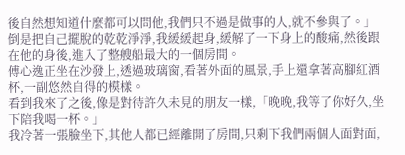後自然想知道什麼都可以問他,我們只不過是做事的人,就不參與了。」
倒是把自己擺脫的乾乾淨淨,我緩緩起身,緩解了一下身上的酸痛,然後跟在他的身後,進入了整艘船最大的一個房間。
傅心逸正坐在沙發上,透過玻璃窗,看著外面的風景,手上還拿著高腳紅酒杯,一副悠然自得的模樣。
看到我來了之後,像是對待許久未見的朋友一樣,「晚晚,我等了你好久,坐下陪我喝一杯。」
我冷著一張臉坐下,其他人都已經離開了房間,只剩下我們兩個人面對面,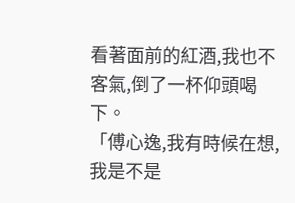看著面前的紅酒,我也不客氣,倒了一杯仰頭喝下。
「傅心逸,我有時候在想,我是不是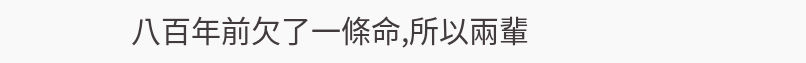八百年前欠了一條命,所以兩輩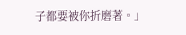子都要被你折磨著。」